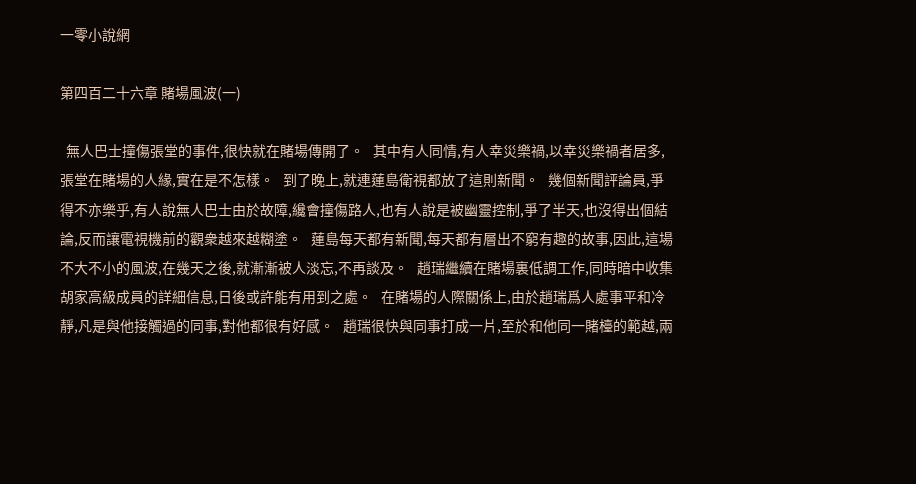一零小說網

第四百二十六章 賭場風波(一)

  無人巴士撞傷張堂的事件,很快就在賭場傳開了。   其中有人同情,有人幸災樂禍,以幸災樂禍者居多,張堂在賭場的人緣,實在是不怎樣。   到了晚上,就連蓮島衛視都放了這則新聞。   幾個新聞評論員,爭得不亦樂乎,有人說無人巴士由於故障,纔會撞傷路人,也有人說是被幽靈控制,爭了半天,也沒得出個結論,反而讓電視機前的觀衆越來越糊塗。   蓮島每天都有新聞,每天都有層出不窮有趣的故事,因此,這場不大不小的風波,在幾天之後,就漸漸被人淡忘,不再談及。   趙瑞繼續在賭場裏低調工作,同時暗中收集胡家高級成員的詳細信息,日後或許能有用到之處。   在賭場的人際關係上,由於趙瑞爲人處事平和冷靜,凡是與他接觸過的同事,對他都很有好感。   趙瑞很快與同事打成一片,至於和他同一賭檯的範越,兩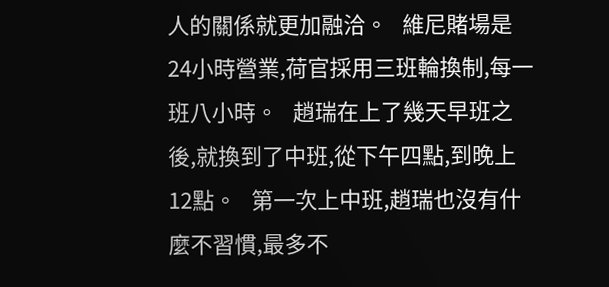人的關係就更加融洽。   維尼賭場是24小時營業,荷官採用三班輪換制,每一班八小時。   趙瑞在上了幾天早班之後,就換到了中班,從下午四點,到晚上12點。   第一次上中班,趙瑞也沒有什麼不習慣,最多不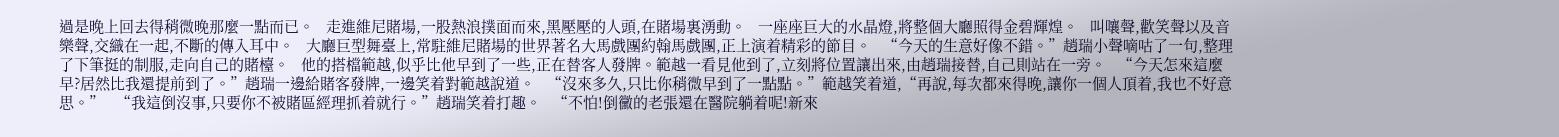過是晚上回去得稍微晚那麼一點而已。   走進維尼賭場,一股熱浪撲面而來,黑壓壓的人頭,在賭場裏湧動。   一座座巨大的水晶燈,將整個大廳照得金碧輝煌。   叫嚷聲,歡笑聲以及音樂聲,交織在一起,不斷的傳入耳中。   大廳巨型舞臺上,常駐維尼賭場的世界著名大馬戲團約翰馬戲團,正上演着精彩的節目。   “今天的生意好像不錯。”趙瑞小聲嘀咕了一句,整理了下筆挺的制服,走向自己的賭檯。   他的搭檔範越,似乎比他早到了一些,正在替客人發牌。範越一看見他到了,立刻將位置讓出來,由趙瑞接替,自己則站在一旁。   “今天怎來這麼早?居然比我還提前到了。”趙瑞一邊給賭客發牌,一邊笑着對範越說道。   “沒來多久,只比你稍微早到了一點點。”範越笑着道,“再說,每次都來得晚,讓你一個人頂着,我也不好意思。”   “我這倒沒事,只要你不被賭區經理抓着就行。”趙瑞笑着打趣。   “不怕!倒黴的老張還在醫院躺着呢!新來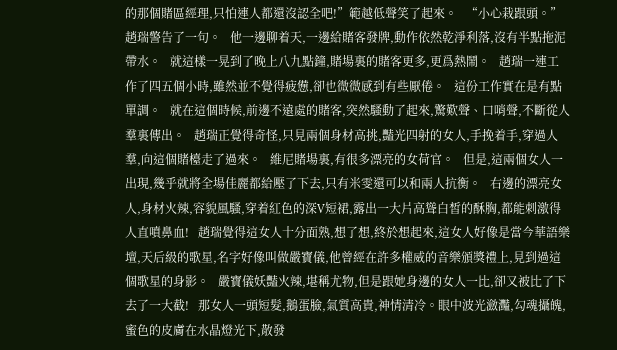的那個賭區經理,只怕連人都還沒認全吧!”範越低聲笑了起來。   “小心栽跟頭。”趙瑞警告了一句。   他一邊聊着天,一邊給賭客發牌,動作依然乾淨利落,沒有半點拖泥帶水。   就這樣一晃到了晚上八九點鐘,賭場裏的賭客更多,更爲熱鬧。   趙瑞一連工作了四五個小時,雖然並不覺得疲憊,卻也微微感到有些厭倦。   這份工作實在是有點單調。   就在這個時候,前邊不遠處的賭客,突然騷動了起來,驚歎聲、口哨聲,不斷從人羣裏傳出。   趙瑞正覺得奇怪,只見兩個身材高挑,豔光四射的女人,手挽着手,穿過人羣,向這個賭檯走了過來。   維尼賭場裏,有很多漂亮的女荷官。   但是,這兩個女人一出現,幾乎就將全場佳麗都給壓了下去,只有米雯還可以和兩人抗衡。   右邊的漂亮女人,身材火辣,容貌風騷,穿着紅色的深V短裙,露出一大片高聳白皙的酥胸,都能刺激得人直噴鼻血!   趙瑞覺得這女人十分面熟,想了想,終於想起來,這女人好像是當今華語樂壇,天后級的歌星,名字好像叫做嚴寶儀,他曾經在許多權威的音樂頒獎禮上,見到過這個歌星的身影。   嚴寶儀妖豔火辣,堪稱尤物,但是跟她身邊的女人一比,卻又被比了下去了一大截!   那女人一頭短髮,鵝蛋臉,氣質高貴,神情清冷。眼中波光瀲灩,勾魂攝魄,蜜色的皮膚在水晶燈光下,散發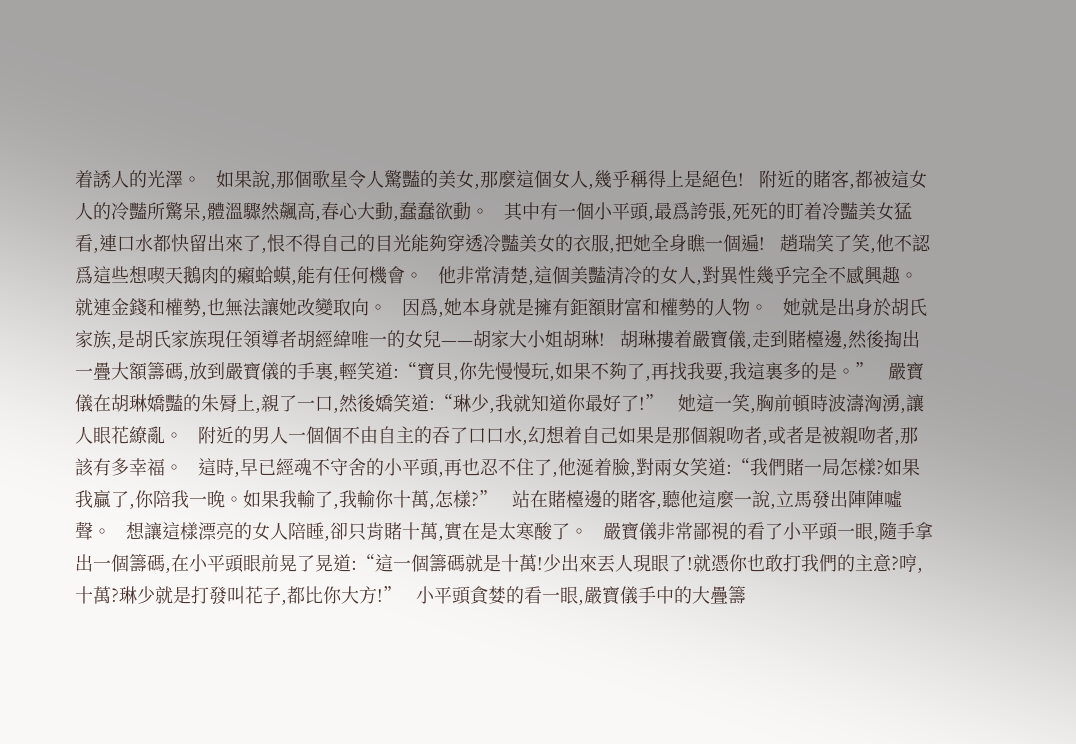着誘人的光澤。   如果說,那個歌星令人驚豔的美女,那麼這個女人,幾乎稱得上是絕色!   附近的賭客,都被這女人的冷豔所驚呆,體溫驟然飆高,春心大動,蠢蠢欲動。   其中有一個小平頭,最爲誇張,死死的盯着冷豔美女猛看,連口水都快留出來了,恨不得自己的目光能夠穿透冷豔美女的衣服,把她全身瞧一個遍!   趙瑞笑了笑,他不認爲這些想喫天鵝肉的癩蛤蟆,能有任何機會。   他非常清楚,這個美豔清冷的女人,對異性幾乎完全不感興趣。   就連金錢和權勢,也無法讓她改變取向。   因爲,她本身就是擁有鉅額財富和權勢的人物。   她就是出身於胡氏家族,是胡氏家族現任領導者胡經緯唯一的女兒——胡家大小姐胡琳!   胡琳摟着嚴寶儀,走到賭檯邊,然後掏出一疊大額籌碼,放到嚴寶儀的手裏,輕笑道:“寶貝,你先慢慢玩,如果不夠了,再找我要,我這裏多的是。”   嚴寶儀在胡琳嬌豔的朱脣上,親了一口,然後嬌笑道:“琳少,我就知道你最好了!”   她這一笑,胸前頓時波濤洶湧,讓人眼花繚亂。   附近的男人一個個不由自主的吞了口口水,幻想着自己如果是那個親吻者,或者是被親吻者,那該有多幸福。   這時,早已經魂不守舍的小平頭,再也忍不住了,他涎着臉,對兩女笑道:“我們賭一局怎樣?如果我贏了,你陪我一晚。如果我輸了,我輸你十萬,怎樣?”   站在賭檯邊的賭客,聽他這麼一說,立馬發出陣陣噓聲。   想讓這樣漂亮的女人陪睡,卻只肯賭十萬,實在是太寒酸了。   嚴寶儀非常鄙視的看了小平頭一眼,隨手拿出一個籌碼,在小平頭眼前晃了晃道:“這一個籌碼就是十萬!少出來丟人現眼了!就憑你也敢打我們的主意?哼,十萬?琳少就是打發叫花子,都比你大方!”   小平頭貪婪的看一眼,嚴寶儀手中的大疊籌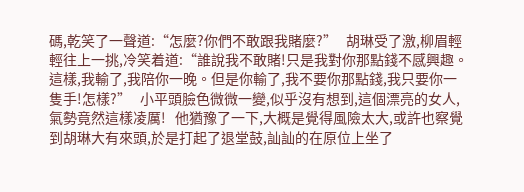碼,乾笑了一聲道:“怎麼?你們不敢跟我賭麼?”   胡琳受了激,柳眉輕輕往上一挑,冷笑着道:“誰說我不敢賭!只是我對你那點錢不感興趣。這樣,我輸了,我陪你一晚。但是你輸了,我不要你那點錢,我只要你一隻手!怎樣?”   小平頭臉色微微一變,似乎沒有想到,這個漂亮的女人,氣勢竟然這樣凌厲!   他猶豫了一下,大概是覺得風險太大,或許也察覺到胡琳大有來頭,於是打起了退堂鼓,訕訕的在原位上坐了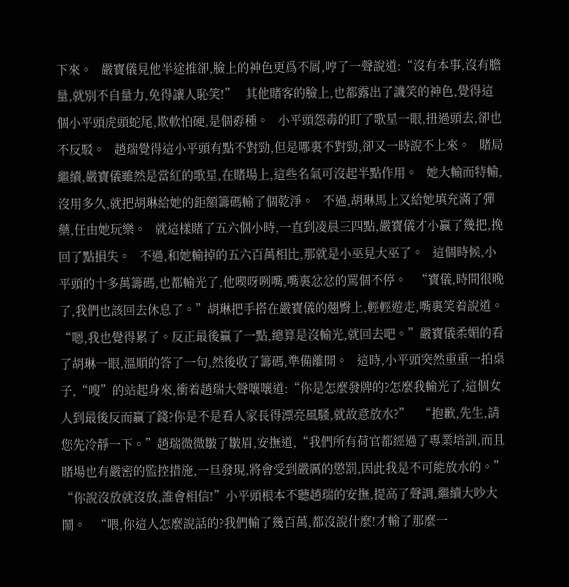下來。   嚴寶儀見他半途推卻,臉上的神色更爲不屑,哼了一聲說道:“沒有本事,沒有膽量,就別不自量力,免得讓人恥笑!”   其他賭客的臉上,也都露出了譏笑的神色,覺得這個小平頭虎頭蛇尾,欺軟怕硬,是個孬種。   小平頭怨毒的盯了歌星一眼,扭過頭去,卻也不反駁。   趙瑞覺得這小平頭有點不對勁,但是哪裏不對勁,卻又一時說不上來。   賭局繼續,嚴寶儀雖然是當紅的歌星,在賭場上,這些名氣可沒起半點作用。   她大輸而特輸,沒用多久,就把胡琳給她的鉅額籌碼輸了個乾淨。   不過,胡琳馬上又給她填充滿了彈藥,任由她玩樂。   就這樣賭了五六個小時,一直到凌晨三四點,嚴寶儀才小贏了幾把,挽回了點損失。   不過,和她輸掉的五六百萬相比,那就是小巫見大巫了。   這個時候,小平頭的十多萬籌碼,也都輸光了,他喫呀咧嘴,嘴裏忿忿的罵個不停。   “寶儀,時間很晚了,我們也該回去休息了。”胡琳把手搭在嚴寶儀的翹臀上,輕輕遊走,嘴裏笑着說道。   “嗯,我也覺得累了。反正最後贏了一點,總算是沒輸光,就回去吧。”嚴寶儀柔媚的看了胡琳一眼,溫順的答了一句,然後收了籌碼,準備離開。   這時,小平頭突然重重一拍桌子,“嗖”的站起身來,衝着趙瑞大聲嚷嚷道:“你是怎麼發牌的?怎麼我輸光了,這個女人到最後反而贏了錢?你是不是看人家長得漂亮風騷,就故意放水?”   “抱歉,先生,請您先冷靜一下。”趙瑞微微皺了皺眉,安撫道,“我們所有荷官都經過了專業培訓,而且賭場也有嚴密的監控措施,一旦發現,將會受到嚴厲的懲罰,因此我是不可能放水的。”   “你說沒放就沒放,誰會相信!”小平頭根本不聽趙瑞的安撫,提高了聲調,繼續大吵大鬧。   “喂,你這人怎麼說話的?我們輸了幾百萬,都沒說什麼!才輸了那麼一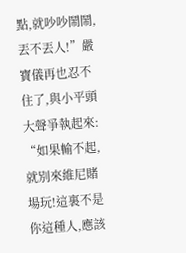點,就吵吵鬧鬧,丟不丟人!”嚴寶儀再也忍不住了,與小平頭大聲爭執起來:   “如果輸不起,就別來維尼賭場玩!這裏不是你這種人,應該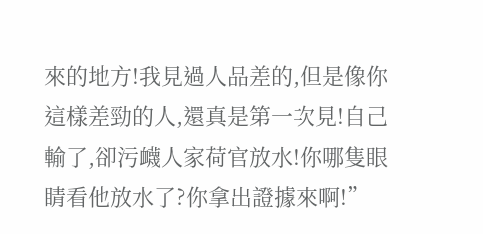來的地方!我見過人品差的,但是像你這樣差勁的人,還真是第一次見!自己輸了,卻污衊人家荷官放水!你哪隻眼睛看他放水了?你拿出證據來啊!”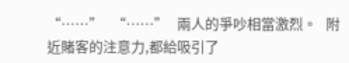“……”   “……”   兩人的爭吵相當激烈。   附近賭客的注意力,都給吸引了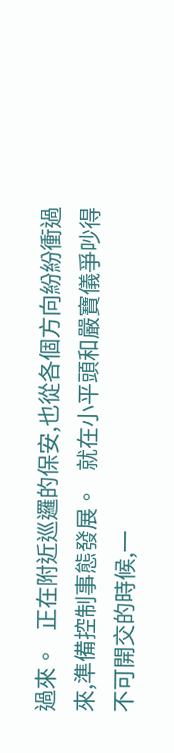過來。   正在附近巡邏的保安,也從各個方向紛紛衝過來,準備控制事態發展。   就在小平頭和嚴寶儀爭吵得不可開交的時候,一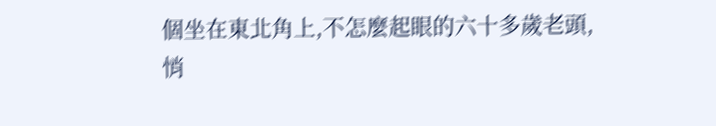個坐在東北角上,不怎麼起眼的六十多歲老頭,悄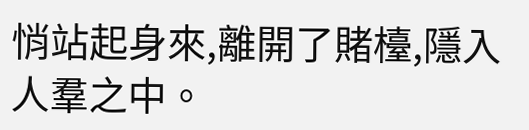悄站起身來,離開了賭檯,隱入人羣之中。